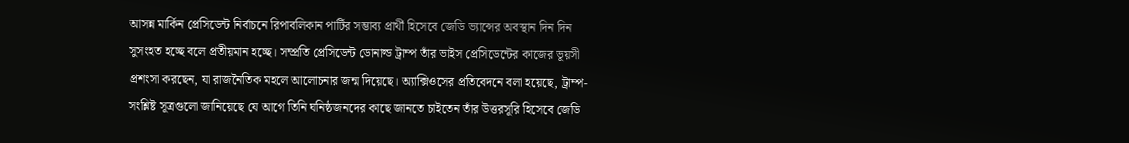আসন্ন মার্কিন প্রেসিডেন্ট নির্বাচনে রিপাবলিকান পার্টির সম্ভাব্য প্রার্থী হিসেবে জেডি ভ্যান্সের অবস্থান দিন দিন সুসংহত হচ্ছে বলে প্রতীয়মান হচ্ছে। সম্প্রতি প্রেসিডেন্ট ডোনাল্ড ট্রাম্প তাঁর ভাইস প্রেসিডেন্টের কাজের ভূয়সী প্রশংসা করছেন, যা রাজনৈতিক মহলে আলোচনার জন্ম দিয়েছে। অ্যাক্সিওসের প্রতিবেদনে বলা হয়েছে, ট্রাম্প-সংশ্লিষ্ট সূত্রগুলো জানিয়েছে যে আগে তিনি ঘনিষ্ঠজনদের কাছে জানতে চাইতেন তাঁর উত্তরসূরি হিসেবে জেডি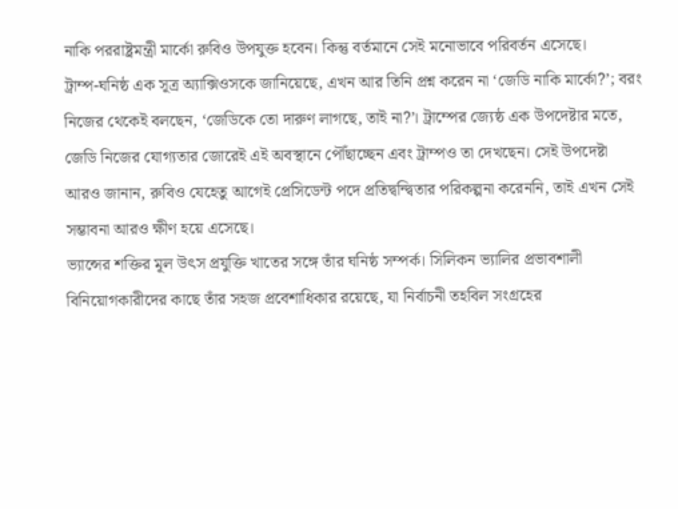নাকি পররাষ্ট্রমন্ত্রী মার্কো রুবিও উপযুক্ত হবেন। কিন্তু বর্তমানে সেই মনোভাবে পরিবর্তন এসেছে।
ট্রাম্প-ঘনিষ্ঠ এক সূত্র অ্যাক্সিওসকে জানিয়েছে, এখন আর তিনি প্রশ্ন করেন না ‘জেডি নাকি মার্কো?’; বরং নিজের থেকেই বলছেন, ‘জেডিকে তো দারুণ লাগছে, তাই না?’। ট্রাম্পের জ্যেষ্ঠ এক উপদেষ্টার মতে, জেডি নিজের যোগ্যতার জোরেই এই অবস্থানে পৌঁছাচ্ছেন এবং ট্রাম্পও তা দেখছেন। সেই উপদেষ্টা আরও জানান, রুবিও যেহেতু আগেই প্রেসিডেন্ট পদে প্রতিদ্বন্দ্বিতার পরিকল্পনা করেননি, তাই এখন সেই সম্ভাবনা আরও ক্ষীণ হয়ে এসেছে।
ভ্যান্সের শক্তির মূল উৎস প্রযুক্তি খাতের সঙ্গে তাঁর ঘনিষ্ঠ সম্পর্ক। সিলিকন ভ্যালির প্রভাবশালী বিনিয়োগকারীদের কাছে তাঁর সহজ প্রবেশাধিকার রয়েছে, যা নির্বাচনী তহবিল সংগ্রহের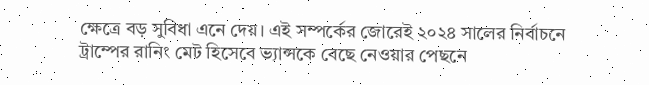ক্ষেত্রে বড় সুবিধা এনে দেয়। এই সম্পর্কের জোরেই ২০২৪ সালের নির্বাচনে ট্রাম্পের রানিং মেট হিসেবে ভ্যান্সকে বেছে নেওয়ার পেছনে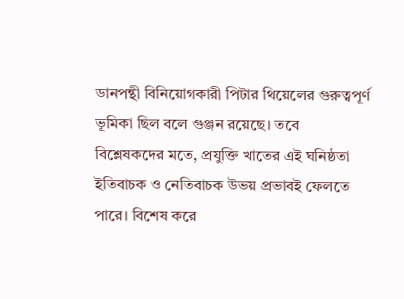ডানপন্থী বিনিয়োগকারী পিটার থিয়েলের গুরুত্বপূর্ণ ভূমিকা ছিল বলে গুঞ্জন রয়েছে। তবে বিশ্লেষকদের মতে, প্রযুক্তি খাতের এই ঘনিষ্ঠতা ইতিবাচক ও নেতিবাচক উভয় প্রভাবই ফেলতে পারে। বিশেষ করে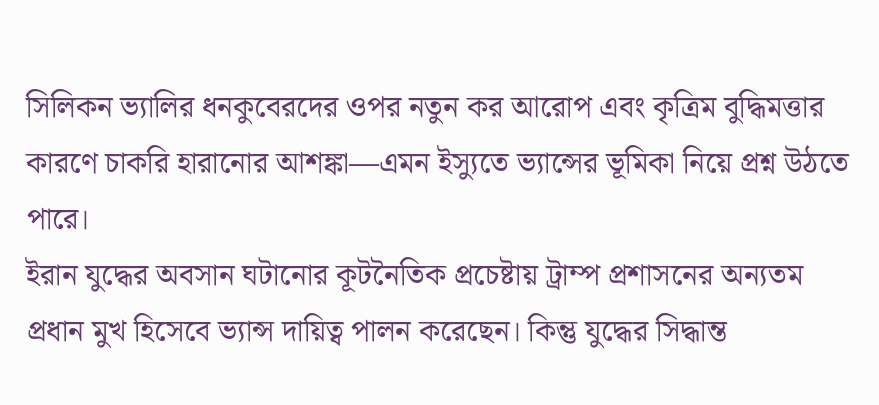সিলিকন ভ্যালির ধনকুবেরদের ওপর নতুন কর আরোপ এবং কৃত্রিম বুদ্ধিমত্তার কারণে চাকরি হারানোর আশঙ্কা—এমন ইস্যুতে ভ্যান্সের ভূমিকা নিয়ে প্রশ্ন উঠতে পারে।
ইরান যুদ্ধের অবসান ঘটানোর কূটনৈতিক প্রচেষ্টায় ট্রাম্প প্রশাসনের অন্যতম প্রধান মুখ হিসেবে ভ্যান্স দায়িত্ব পালন করেছেন। কিন্তু যুদ্ধের সিদ্ধান্ত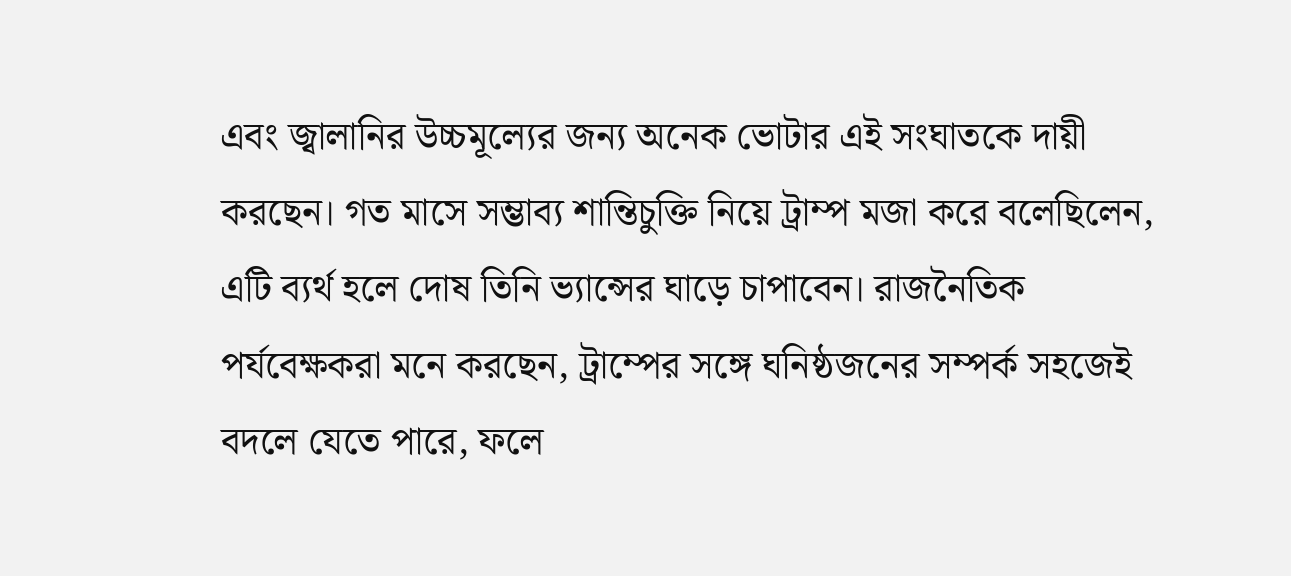এবং জ্বালানির উচ্চমূল্যের জন্য অনেক ভোটার এই সংঘাতকে দায়ী করছেন। গত মাসে সম্ভাব্য শান্তিচুক্তি নিয়ে ট্রাম্প মজা করে বলেছিলেন, এটি ব্যর্থ হলে দোষ তিনি ভ্যান্সের ঘাড়ে চাপাবেন। রাজনৈতিক পর্যবেক্ষকরা মনে করছেন, ট্রাম্পের সঙ্গে ঘনিষ্ঠজনের সম্পর্ক সহজেই বদলে যেতে পারে, ফলে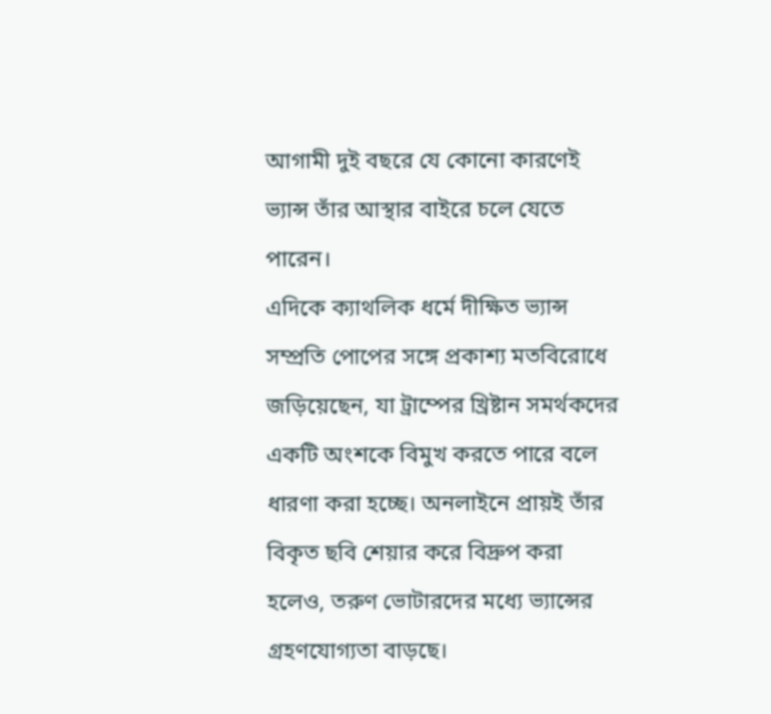আগামী দুই বছরে যে কোনো কারণেই ভ্যান্স তাঁর আস্থার বাইরে চলে যেতে পারেন।
এদিকে ক্যাথলিক ধর্মে দীক্ষিত ভ্যান্স সম্প্রতি পোপের সঙ্গে প্রকাশ্য মতবিরোধে জড়িয়েছেন, যা ট্রাম্পের খ্রিষ্টান সমর্থকদের একটি অংশকে বিমুখ করতে পারে বলে ধারণা করা হচ্ছে। অনলাইনে প্রায়ই তাঁর বিকৃত ছবি শেয়ার করে বিদ্রুপ করা হলেও, তরুণ ভোটারদের মধ্যে ভ্যান্সের গ্রহণযোগ্যতা বাড়ছে।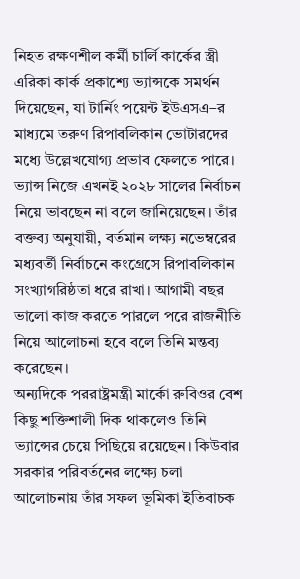নিহত রক্ষণশীল কর্মী চার্লি কার্কের স্ত্রী এরিকা কার্ক প্রকাশ্যে ভ্যান্সকে সমর্থন দিয়েছেন, যা টার্নিং পয়েন্ট ইউএসএ–র মাধ্যমে তরুণ রিপাবলিকান ভোটারদের মধ্যে উল্লেখযোগ্য প্রভাব ফেলতে পারে।
ভ্যান্স নিজে এখনই ২০২৮ সালের নির্বাচন নিয়ে ভাবছেন না বলে জানিয়েছেন। তাঁর বক্তব্য অনুযায়ী, বর্তমান লক্ষ্য নভেম্বরের মধ্যবর্তী নির্বাচনে কংগ্রেসে রিপাবলিকান সংখ্যাগরিষ্ঠতা ধরে রাখা। আগামী বছর ভালো কাজ করতে পারলে পরে রাজনীতি নিয়ে আলোচনা হবে বলে তিনি মন্তব্য করেছেন।
অন্যদিকে পররাষ্ট্রমন্ত্রী মার্কো রুবিওর বেশ কিছু শক্তিশালী দিক থাকলেও তিনি ভ্যান্সের চেয়ে পিছিয়ে রয়েছেন। কিউবার সরকার পরিবর্তনের লক্ষ্যে চলা আলোচনায় তাঁর সফল ভূমিকা ইতিবাচক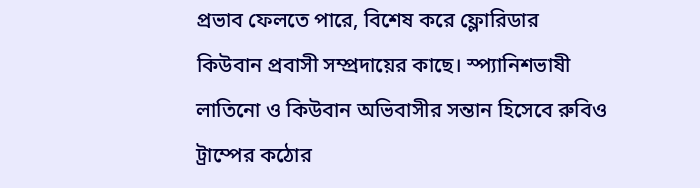প্রভাব ফেলতে পারে, বিশেষ করে ফ্লোরিডার কিউবান প্রবাসী সম্প্রদায়ের কাছে। স্প্যানিশভাষী লাতিনো ও কিউবান অভিবাসীর সন্তান হিসেবে রুবিও ট্রাম্পের কঠোর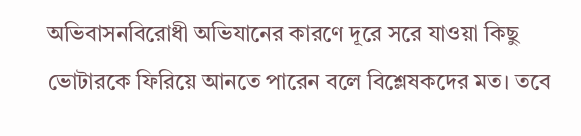অভিবাসনবিরোধী অভিযানের কারণে দূরে সরে যাওয়া কিছু ভোটারকে ফিরিয়ে আনতে পারেন বলে বিশ্লেষকদের মত। তবে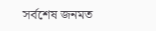সর্বশেষ জনমত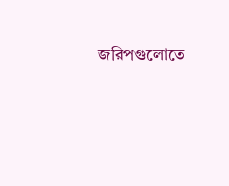জরিপগুলোতে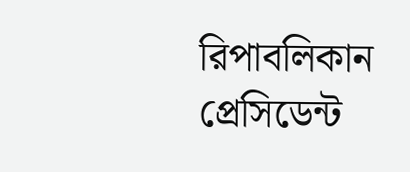রিপাবলিকান প্রেসিডেন্ট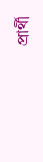প্রার্থী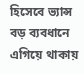হিসেবে ভ্যান্স বড় ব্যবধানে এগিয়ে থাকায়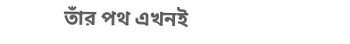তাঁর পথ এখনই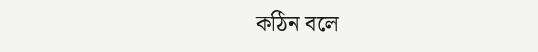কঠিন বলে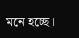মনে হচ্ছে।